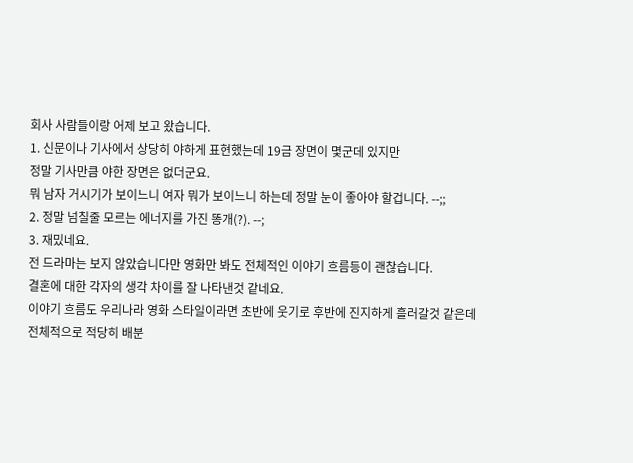회사 사람들이랑 어제 보고 왔습니다.
1. 신문이나 기사에서 상당히 야하게 표현했는데 19금 장면이 몇군데 있지만
정말 기사만큼 야한 장면은 없더군요.
뭐 남자 거시기가 보이느니 여자 뭐가 보이느니 하는데 정말 눈이 좋아야 할겁니다. --;;
2. 정말 넘칠줄 모르는 에너지를 가진 똥개(?). --;
3. 재밌네요.
전 드라마는 보지 않았습니다만 영화만 봐도 전체적인 이야기 흐름등이 괜찮습니다.
결혼에 대한 각자의 생각 차이를 잘 나타낸것 같네요.
이야기 흐름도 우리나라 영화 스타일이라면 초반에 웃기로 후반에 진지하게 흘러갈것 같은데
전체적으로 적당히 배분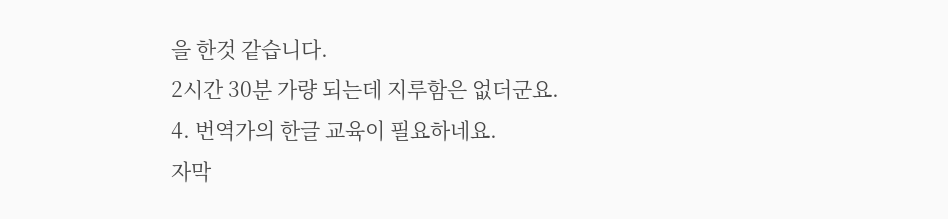을 한것 같습니다.
2시간 30분 가량 되는데 지루함은 없더군요.
4. 번역가의 한글 교육이 필요하네요.
자막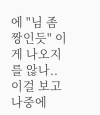에 "님 좀 짱인듯" 이게 나오지를 않나.. 이걸 보고 나중에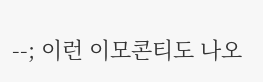--; 이런 이모콘티도 나오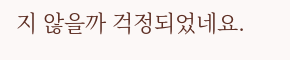지 않을까 걱정되었네요.